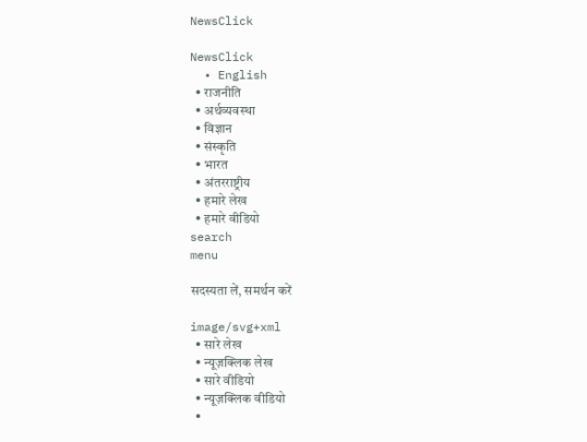NewsClick

NewsClick
  • English
  • राजनीति
  • अर्थव्यवस्था
  • विज्ञान
  • संस्कृति
  • भारत
  • अंतरराष्ट्रीय
  • हमारे लेख
  • हमारे वीडियो
search
menu

सदस्यता लें, समर्थन करें

image/svg+xml
  • सारे लेख
  • न्यूज़क्लिक लेख
  • सारे वीडियो
  • न्यूज़क्लिक वीडियो
  •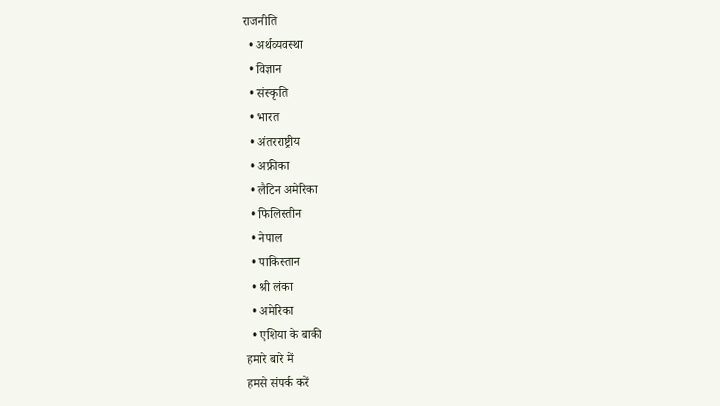राजनीति
  • अर्थव्यवस्था
  • विज्ञान
  • संस्कृति
  • भारत
  • अंतरराष्ट्रीय
  • अफ्रीका
  • लैटिन अमेरिका
  • फिलिस्तीन
  • नेपाल
  • पाकिस्तान
  • श्री लंका
  • अमेरिका
  • एशिया के बाकी
हमारे बारे में
हमसे संपर्क करें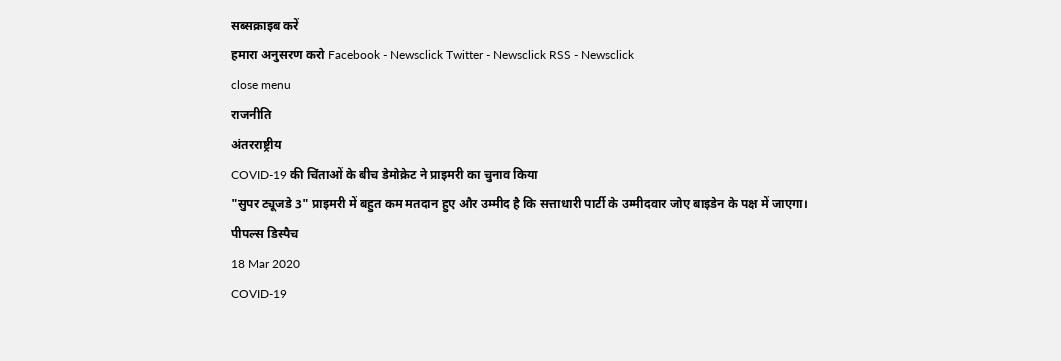सब्सक्राइब करें
हमारा अनुसरण करो Facebook - Newsclick Twitter - Newsclick RSS - Newsclick
close menu
राजनीति
अंतरराष्ट्रीय
COVID-19 की चिंताओं के बीच डेमोक्रेट ने प्राइमरी का चुनाव किया
"सुपर ट्यूजडे 3" प्राइमरी में बहुत कम मतदान हुए और उम्मीद है कि सत्ताधारी पार्टी के उम्मीदवार जोए बाइडेन के पक्ष में जाएगा।
पीपल्स डिस्पैच
18 Mar 2020
COVID-19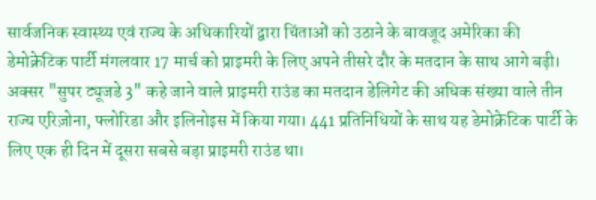सार्वजनिक स्वास्थ्य एवं राज्य के अधिकारियों द्वारा चिंताओं को उठाने के बावजूद अमेरिका की डेमोक्रेटिक पार्टी मंगलवार 17 मार्च को प्राइमरी के लिए अपने तीसरे दौर के मतदान के साथ आगे बढ़ी। अक्सर "सुपर ट्यूजडे 3" कहे जाने वाले प्राइमरी राउंड का मतदान डेलिगेट की अधिक संख्या वाले तीन राज्य एरिज़ोना, फ्लोरिडा और इलिनोइस में किया गया। 441 प्रतिनिधियों के साथ यह डेमोक्रेटिक पार्टी के लिए एक ही दिन में दूसरा सबसे बड़ा प्राइमरी राउंड था।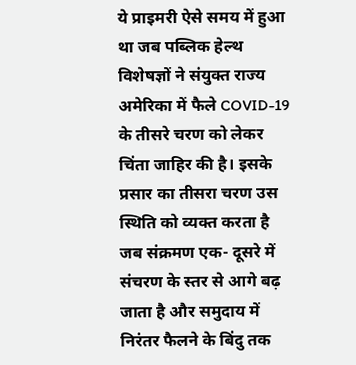ये प्राइमरी ऐसे समय में हुआ था जब पब्लिक हेल्थ विशेषज्ञों ने संयुक्त राज्य अमेरिका में फैले COVID-19 के तीसरे चरण को लेकर चिंता जाहिर की है। इसके प्रसार का तीसरा चरण उस स्थिति को व्यक्त करता है जब संक्रमण एक- दूसरे में संचरण के स्तर से आगे बढ़ जाता है और समुदाय में निरंतर फैलने के बिंदु तक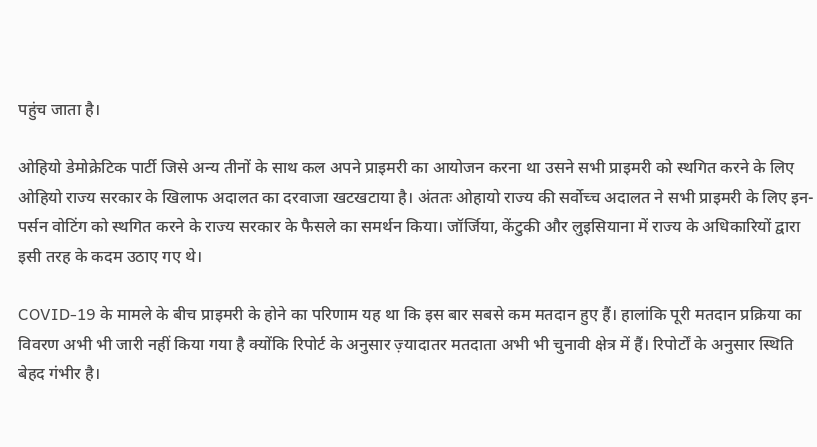पहुंच जाता है।

ओहियो डेमोक्रेटिक पार्टी जिसे अन्य तीनों के साथ कल अपने प्राइमरी का आयोजन करना था उसने सभी प्राइमरी को स्थगित करने के लिए ओहियो राज्य सरकार के खिलाफ अदालत का दरवाजा खटखटाया है। अंततः ओहायो राज्य की सर्वोच्च अदालत ने सभी प्राइमरी के लिए इन-पर्सन वोटिंग को स्थगित करने के राज्य सरकार के फैसले का समर्थन किया। जॉर्जिया, केंटुकी और लुइसियाना में राज्य के अधिकारियों द्वारा इसी तरह के कदम उठाए गए थे।

COVID-19 के मामले के बीच प्राइमरी के होने का परिणाम यह था कि इस बार सबसे कम मतदान हुए हैं। हालांकि पूरी मतदान प्रक्रिया का विवरण अभी भी जारी नहीं किया गया है क्योंकि रिपोर्ट के अनुसार ज़्यादातर मतदाता अभी भी चुनावी क्षेत्र में हैं। रिपोर्टों के अनुसार स्थिति बेहद गंभीर है।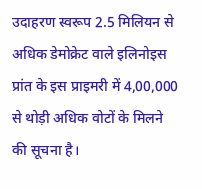उदाहरण स्वरूप 2.5 मिलियन से अधिक डेमोक्रेट वाले इलिनोइस प्रांत के इस प्राइमरी में 4,00,000 से थोड़ी अधिक वोटों के मिलने की सूचना है।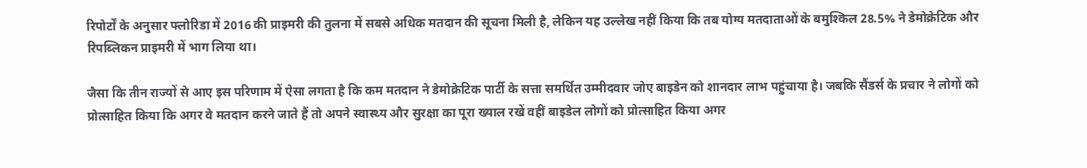रिपोर्टों के अनुसार फ्लोरिडा में 2016 की प्राइमरी की तुलना में सबसे अधिक मतदान की सूचना मिली है, लेकिन यह उल्लेख नहीं किया कि तब योग्य मतदाताओं के बमुश्किल 28.5% ने डेमोक्रेटिक और रिपब्लिकन प्राइमरी में भाग लिया था।

जैसा कि तीन राज्यों से आए इस परिणाम में ऐसा लगता है कि कम मतदान ने डेमोक्रेटिक पार्टी के सत्ता समर्थित उम्मीदवार जोए बाइडेन को शानदार लाभ पहुंचाया है। जबकि सैंडर्स के प्रचार ने लोगों को प्रोत्साहित किया कि अगर वे मतदान करने जाते हैं तो अपने स्वास्थ्य और सुरक्षा का पूरा ख्याल रखें वहीं बाइडेल लोगों को प्रोत्साहित किया अगर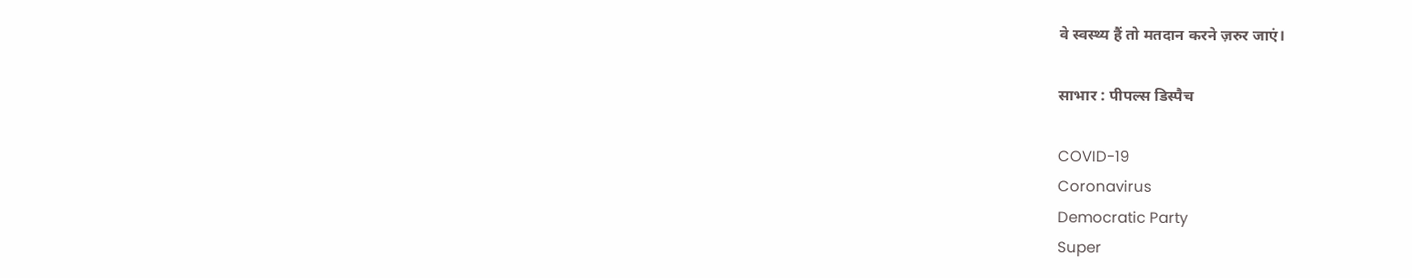वे स्वस्थ्य हैं तो मतदान करने ज़रुर जाएं।

साभार : पीपल्स डिस्पैच

COVID-19
Coronavirus
Democratic Party
Super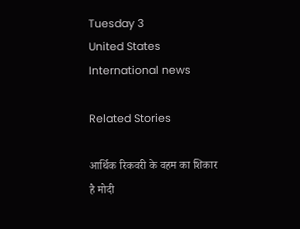Tuesday 3
United States
International news

Related Stories

आर्थिक रिकवरी के वहम का शिकार है मोदी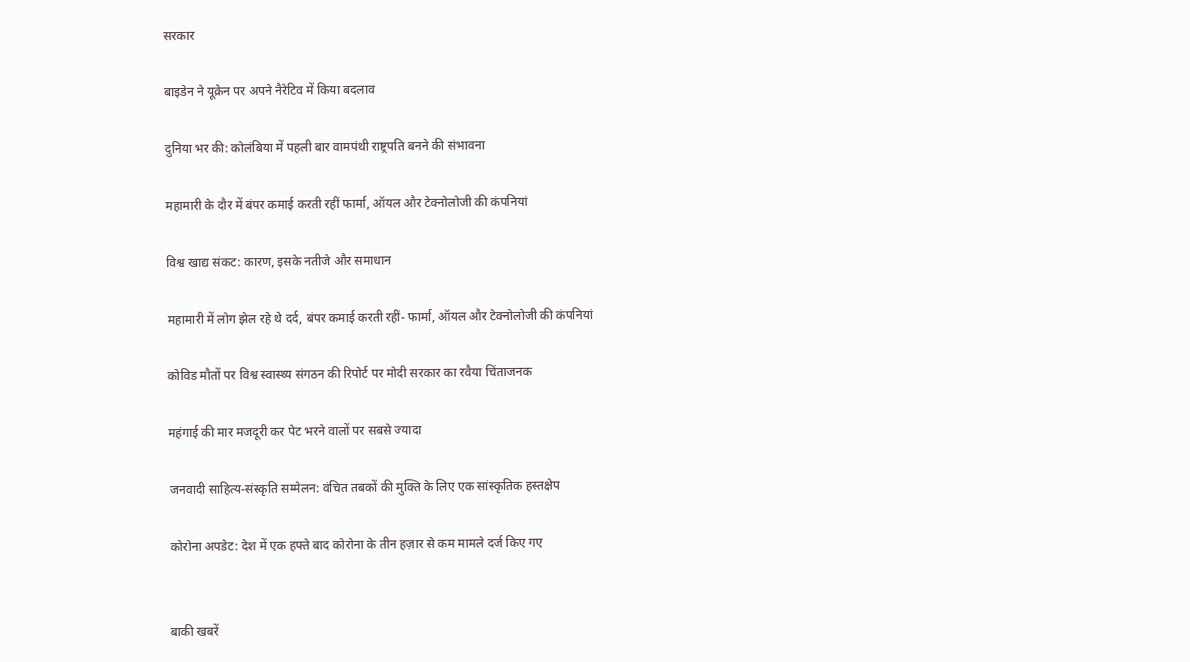सरकार

बाइडेन ने यूक्रेन पर अपने नैरेटिव में किया बदलाव

दुनिया भर की: कोलंबिया में पहली बार वामपंथी राष्ट्रपति बनने की संभावना

महामारी के दौर में बंपर कमाई करती रहीं फार्मा, ऑयल और टेक्नोलोजी की कंपनियां

विश्व खाद्य संकट: कारण, इसके नतीजे और समाधान

महामारी में लोग झेल रहे थे दर्द, बंपर कमाई करती रहीं- फार्मा, ऑयल और टेक्नोलोजी की कंपनियां

कोविड मौतों पर विश्व स्वास्थ्य संगठन की रिपोर्ट पर मोदी सरकार का रवैया चिंताजनक

महंगाई की मार मजदूरी कर पेट भरने वालों पर सबसे ज्यादा

जनवादी साहित्य-संस्कृति सम्मेलन: वंचित तबकों की मुक्ति के लिए एक सांस्कृतिक हस्तक्षेप

कोरोना अपडेट: देश में एक हफ्ते बाद कोरोना के तीन हज़ार से कम मामले दर्ज किए गए


बाकी खबरें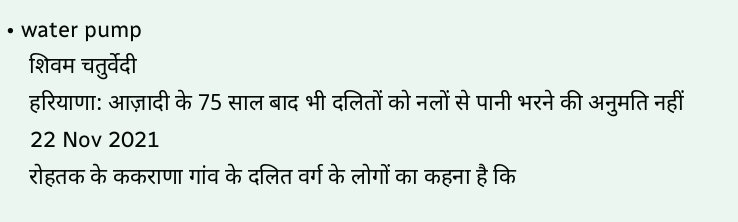• water pump
    शिवम चतुर्वेदी
    हरियाणा: आज़ादी के 75 साल बाद भी दलितों को नलों से पानी भरने की अनुमति नहीं
    22 Nov 2021
    रोहतक के ककराणा गांव के दलित वर्ग के लोगों का कहना है कि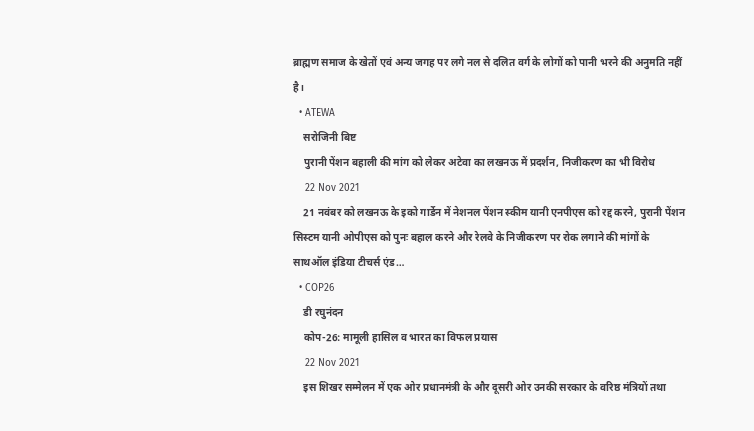ब्राह्मण समाज के खेतों एवं अन्य जगह पर लगे नल से दलित वर्ग के लोगों को पानी भरने की अनुमति नहीं है।
  • ATEWA
    सरोजिनी बिष्ट
    पुरानी पेंशन बहाली की मांग को लेकर अटेवा का लखनऊ में प्रदर्शन, निजीकरण का भी विरोध
    22 Nov 2021
    21 नवंबर को लखनऊ के इको गार्डेन में नेशनल पेंशन स्कीम यानी एनपीएस को रद्द करने, पुरानी पेंशन सिस्टम यानी ओपीएस को पुनः बहाल करने और रेलवे के निजीकरण पर रोक लगाने की मांगों के साथऑल इंडिया टीचर्स एंड…
  • COP26
    डी रघुनंदन
    कोप-26: मामूली हासिल व भारत का विफल प्रयास
    22 Nov 2021
    इस शिखर सम्मेलन में एक ओर प्रधानमंत्री के और दूसरी ओर उनकी सरकार के वरिष्ठ मंत्रियों तथा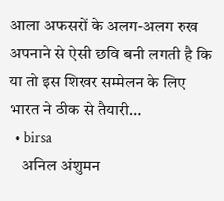आला अफसरों के अलग-अलग रुख अपनाने से ऐसी छवि बनी लगती है कि या तो इस शिखर सम्मेलन के लिए भारत ने ठीक से तैयारी…
  • birsa
    अनिल अंशुमन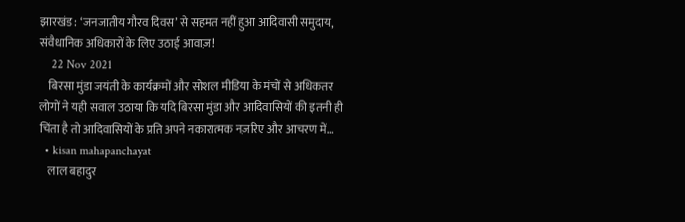झारखंड : ‘जनजातीय गौरव दिवस’ से सहमत नहीं हुआ आदिवासी समुदाय, संवैधानिक अधिकारों के लिए उठाई आवाज़!
    22 Nov 2021
    बिरसा मुंडा जयंती के कार्यक्रमों और सोशल मीडिया के मंचों से अधिकतर लोगों ने यही सवाल उठाया कि यदि बिरसा मुंडा और आदिवासियों की इतनी ही चिंता है तो आदिवासियों के प्रति अपने नकारात्मक नज़रिए और आचरण में…
  • kisan mahapanchayat
    लाल बहादुर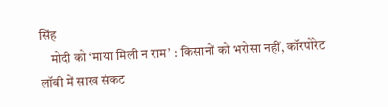सिंह
    मोदी को ‘माया मिली न राम’ : किसानों को भरोसा नहीं, कॉरपोरेट लॉबी में साख संकट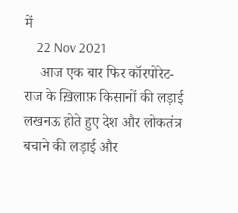में
    22 Nov 2021
    आज एक बार फिर कॉरपोरेट-राज के ख़िलाफ़ किसानों की लड़ाई लखनऊ होते हुए देश और लोकतंत्र बचाने की लड़ाई और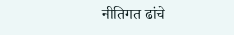नीतिगत ढांचे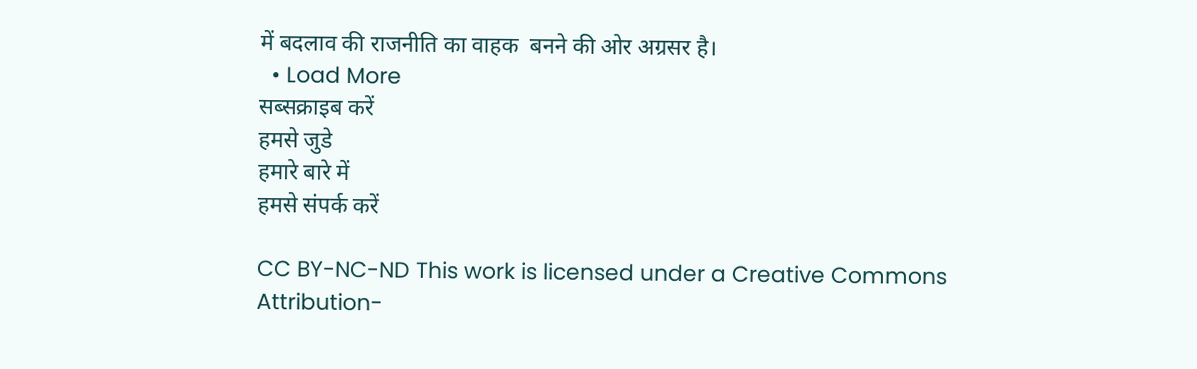में बदलाव की राजनीति का वाहक  बनने की ओर अग्रसर है।
  • Load More
सब्सक्राइब करें
हमसे जुडे
हमारे बारे में
हमसे संपर्क करें

CC BY-NC-ND This work is licensed under a Creative Commons Attribution-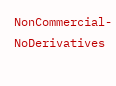NonCommercial-NoDerivatives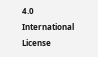4.0 International License